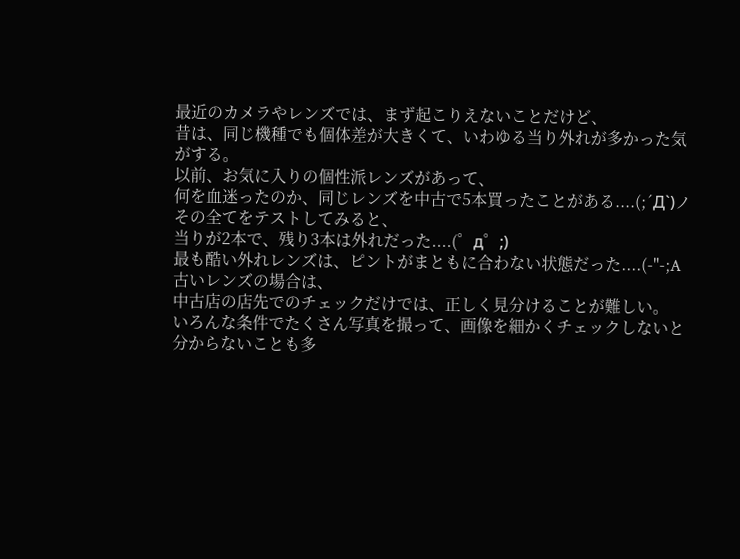最近のカメラやレンズでは、まず起こりえないことだけど、
昔は、同じ機種でも個体差が大きくて、いわゆる当り外れが多かった気がする。
以前、お気に入りの個性派レンズがあって、
何を血迷ったのか、同じレンズを中古で5本買ったことがある....(;´Д`)ノ
その全てをテストしてみると、
当りが2本で、残り3本は外れだった....(゜д゜;)
最も酷い外れレンズは、ピントがまともに合わない状態だった....(-"-;A
古いレンズの場合は、
中古店の店先でのチェックだけでは、正しく見分けることが難しい。
いろんな条件でたくさん写真を撮って、画像を細かくチェックしないと分からないことも多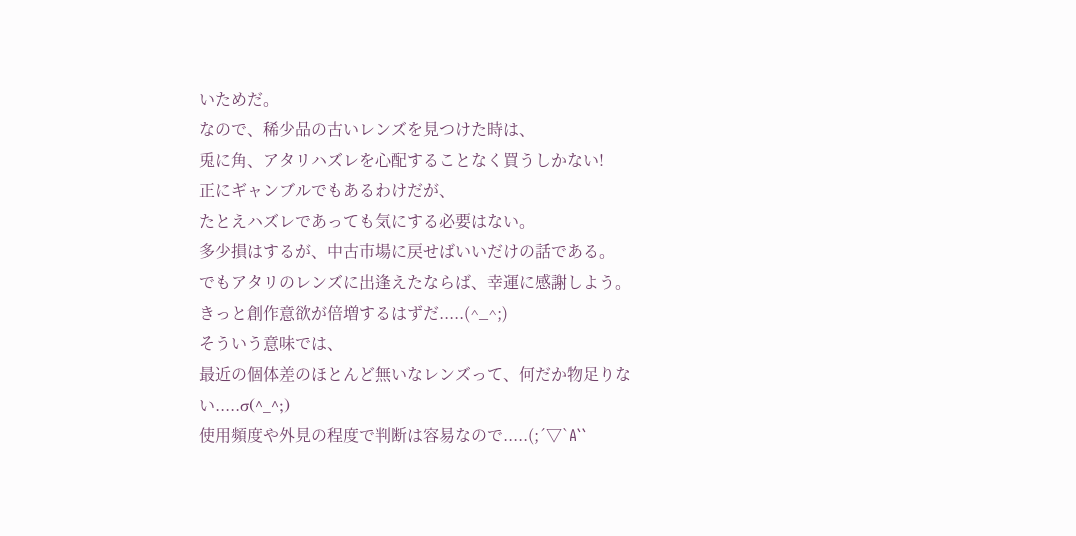いためだ。
なので、稀少品の古いレンズを見つけた時は、
兎に角、アタリハズレを心配することなく買うしかない!
正にギャンブルでもあるわけだが、
たとえハズレであっても気にする必要はない。
多少損はするが、中古市場に戻せばいいだけの話である。
でもアタリのレンズに出逢えたならば、幸運に感謝しよう。
きっと創作意欲が倍増するはずだ.....(^_^;)
そういう意味では、
最近の個体差のほとんど無いなレンズって、何だか物足りない.....σ(^_^;)
使用頻度や外見の程度で判断は容易なので.....(;´▽`A``